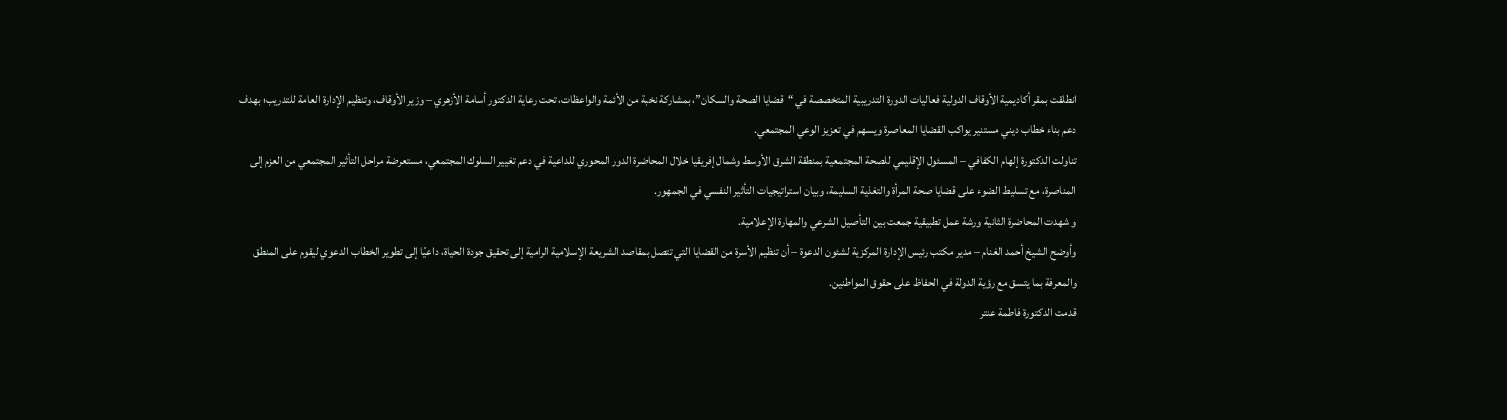انطلقت بمقر أكاديمية الأوقاف الدولية فعاليات الدورة التدريبية المتخصصة في “قضايا الصحة والسكان”، بمشاركة نخبة من الأئمة والواعظات، تحت رعاية الدكتور أسامة الأزهري – وزير الأوقاف، وتنظيم الإدارة العامة للتدريب؛ بهدف دعم بناء خطاب ديني مستنير يواكب القضايا المعاصرة ويسهم في تعزيز الوعي المجتمعي.
تناولت الدكتورة إلهام الكفافي – المسئول الإقليمي للصحة المجتمعية بمنطقة الشرق الأوسط وشمال إفريقيا خلال المحاضرة الدور المحوري للداعية في دعم تغيير السلوك المجتمعي، مستعرضة مراحل التأثير المجتمعي من العزم إلى المناصرة، مع تسليط الضوء على قضايا صحة المرأة والتغذية السليمة، وبيان استراتيجيات التأثير النفسي في الجمهور.
و شهدت المحاضرة الثانية ورشة عمل تطبيقية جمعت بين التأصيل الشرعي والمهارة الإعلامية.
وأوضح الشيخ أحمد الغنام – مدير مكتب رئيس الإدارة المركزية لشئون الدعوة – أن تنظيم الأسرة من القضايا التي تتصل بمقاصد الشريعة الإسلامية الرامية إلى تحقيق جودة الحياة، داعيًا إلى تطوير الخطاب الدعوي ليقوم على المنطق والمعرفة بما يتسق مع رؤية الدولة في الحفاظ على حقوق المواطنين.
قدمت الدكتورة فاطمة عنتر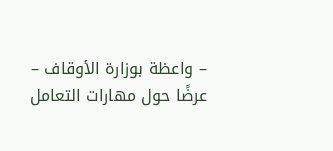– واعظة بوزارة الأوقاف – عرضًا حول مهارات التعامل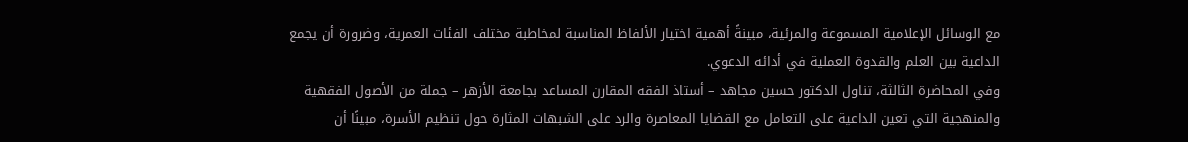مع الوسائل الإعلامية المسموعة والمرئية، مبينةً أهمية اختيار الألفاظ المناسبة لمخاطبة مختلف الفئات العمرية، وضرورة أن يجمع الداعية بين العلم والقدوة العملية في أدائه الدعوي.
وفي المحاضرة الثالثة، تناول الدكتور حسين مجاهد – أستاذ الفقه المقارن المساعد بجامعة الأزهر – جملة من الأصول الفقهية والمنهجية التي تعين الداعية على التعامل مع القضايا المعاصرة والرد على الشبهات المثارة حول تنظيم الأسرة، مبينًا أن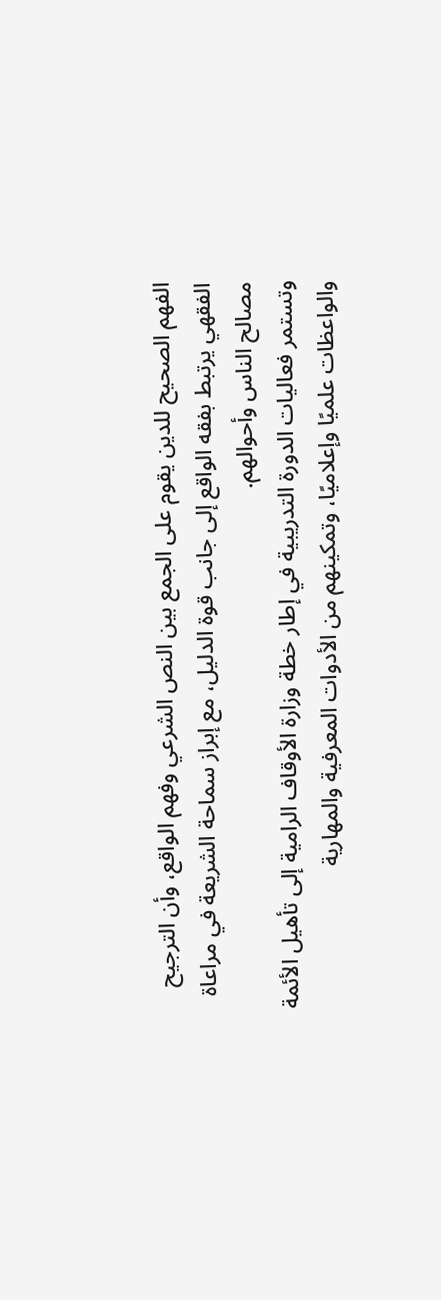الفهم الصحيح للدين يقوم على الجمع بين النص الشرعي وفهم الواقع، وأن الترجيح الفقهي يرتبط بفقه الواقع إلى جانب قوة الدليل، مع إبراز سماحة الشريعة في مراعاة مصالح الناس وأحوالهم.
وتستمر فعاليات الدورة التدريبية في إطار خطة وزارة الأوقاف الرامية إلى تأهيل الأئمة والواعظات علميًا وإعلاميًا، وتمكينهم من الأدوات المعرفية والمهارية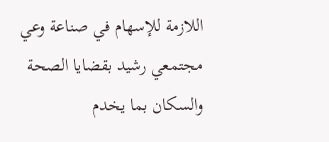اللازمة للإسهام في صناعة وعي مجتمعي رشيد بقضايا الصحة والسكان بما يخدم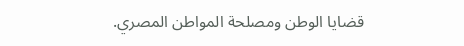قضايا الوطن ومصلحة المواطن المصري.